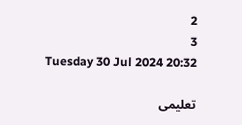2
3
Tuesday 30 Jul 2024 20:32

تعلیمی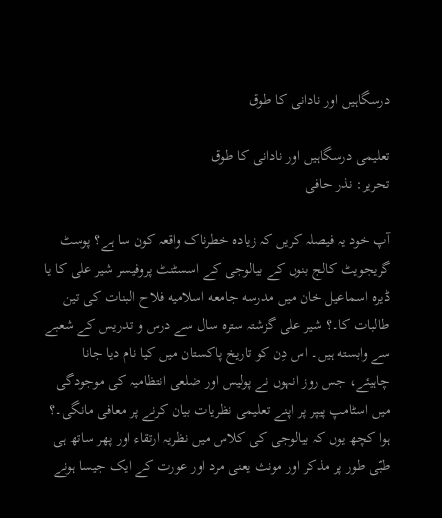درسگاہیں اور نادانی کا طوق

تعلیمی درسگاہیں اور نادانی کا طوق
تحریر: نذر حافی

آپ خود یہ فیصلہ کریں کہ زیادہ خطرناک واقعہ کون سا ہے؟ پوسٹ گریجویٹ کالج بنوں کے بیالوجی کے اسسٹنٹ پروفیسر شیر علی کا یا ڈیره اسماعیل خان میں مدرسه جامعه اسلامیه فلاح البنات کی تین طالبات کا۔؟ شیر علی گزشتہ سترہ سال سے درس و تدریس کے شعبے سے وابسته ہیں۔ اس دِن کو تاریخ پاکستان میں کیا نام دیا جانا چاہیئے، جس روز انہوں نے پولیس اور ضلعی انتظامیہ کی موجودگی میں اسٹامپ پیپر پر اپنے تعلیمی نظریات بیان کرنے پر معافی مانگی۔؟ ہوا کچھ یوں کہ بیالوجی کی کلاس میں نظریہ ارتقاء اور پھر ساتھ ہی طبّی طور پر مذکر اور مونث یعنی مرد اور عورت کے ایک جیسا ہونے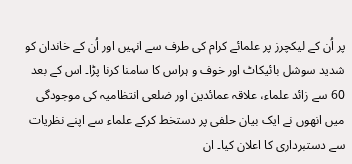پر اُن کے لیکچرز پر علمائے کرام کی طرف سے انہیں اور اُن کے خاندان کو شدید سوشل بائیکاٹ اور خوف و ہراس کا سامنا کرنا پڑا۔ اس کے بعد 60 سے زائد علماء، علاقہ عمائدین اور ضلعی انتظامیہ کی موجودگی میں انهوں نے ایک بیان حلفی پر دستخط کرکے علماء سے اپنے نظریات سے دستبرداری کا اعلان کیا۔ ان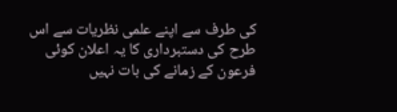کی طرف سے اپنے علمی نظریات سے اس طرح کی دستبرداری کا یہ اعلان کوئی فرعون کے زمانے کی بات نہیں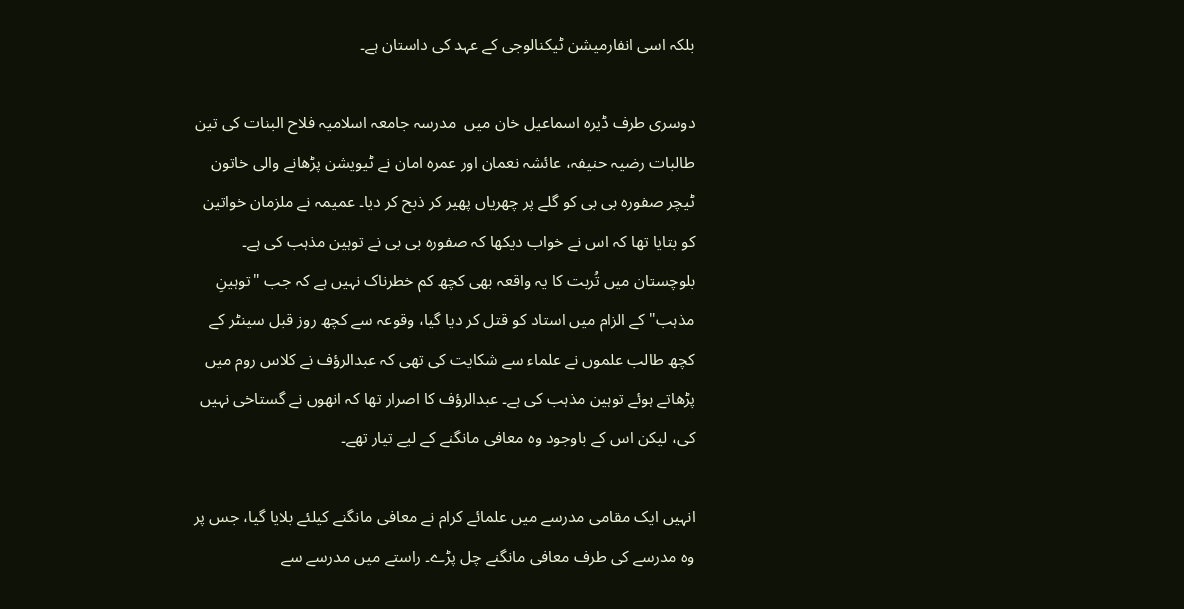بلکہ اسی انفارمیشن ٹیکنالوجی کے عہد کی داستان ہے۔

دوسری طرف ڈیره اسماعیل خان میں  مدرسہ جامعہ اسلامیہ فلاح البنات کی تین طالبات رضیہ حنیفہ، عائشہ نعمان اور عمره امان نے ٹیویشن پڑھانے والی خاتون ٹیچر صفوره بی بی کو گلے پر چھریاں پھیر کر ذبح کر دیا۔ عمیمہ نے ملزمان خواتین کو بتایا تھا کہ اس نے خواب دیکھا کہ صفوره بی بی نے توہین مذہب کی ہے۔ بلوچستان میں تُربت کا یہ واقعہ بھی کچھ کم خطرناک نہیں ہے کہ جب "توہینِ مذہب" کے الزام میں استاد کو قتل کر دیا گیا، وقوعہ سے کچھ روز قبل سینٹر کے کچھ طالب علموں نے علماء سے شکایت کی تھی کہ عبدالرؤف نے کلاس روم میں پڑھاتے ہوئے توہین مذہب کی ہے۔ عبدالرؤف کا اصرار تھا کہ انهوں نے گستاخی نہیں کی، لیکن اس کے باوجود وه معافی مانگنے کے لیے تیار تھے۔

انہیں ایک مقامی مدرسے میں علمائے کرام نے معافی مانگنے کیلئے بلایا گیا، جس پر وه مدرسے کی طرف معافی مانگنے چل پڑے۔ راستے میں مدرسے سے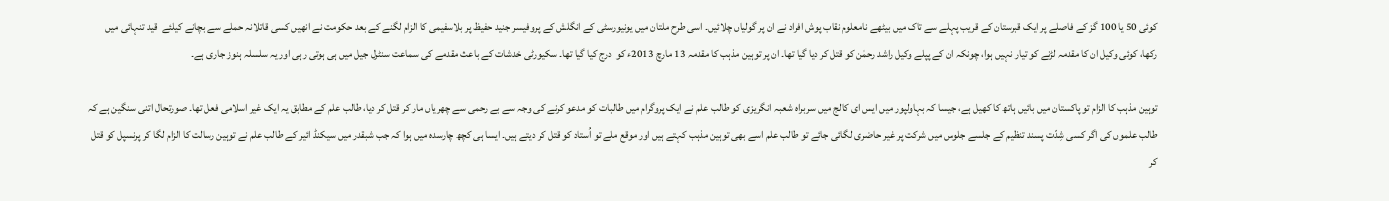کوئی 50 یا 100 گز کے فاصلے پر ایک قبرستان کے قریب پہلے سے تاک میں بیٹھے نامعلوم نقاب پوش افراد نے ان پر گولیاں چلائیں۔ اسی طرح ملتان میں یونیورسٹی کے انگلش کے پروفیسر جنید حفیظ پر بلاسفیمی کا الزام لگنے کے بعد حکومت نے انهیں کسی قاتلانہ حملے سے بچانے کیلئے  قید تنہائی میں رکھا، کوئی وکیل ان کا مقدمہ لڑنے کو تیار نہیں ہوا، چونکہ ان کے پپلے وکیل راشد رحمٰن کو قتل کر دیا گیا تھا۔ ان پر توہین مذہب کا مقدمہ 13 مارچ 2013ء کو  درج کیا گیا تھا۔ سکیورٹی خدشات کے باعث مقدمے کی سماعت سنٹرل جیل میں ہی ہوتی رہی اور یہ سلسلہ ہنوز جاری ہے۔

توہین مذہب کا الزام تو پاکستان میں بائیں ہاتھ کا کھیل ہے، جیسا کہ بہاولپور میں ایس ای کالج میں سربراه شعبہ انگریزی کو طالب علم نے ایک پروگرام میں طالبات کو مدعو کرنے کی وجہ سے بے رحمی سے چھریاں مار کر قتل کر دیا، طالب علم کے مطابق یہ ایک غیر اسلامی فعل تھا۔ صورتحال اتنی سنگین ہے کہ طالب علموں کی اگر کسی شِدّت پسند تنظیم کے جلسے جلوس میں شرکت پر غیر حاضری لگائی جائے تو طالب علم اسے بھی توہین مذہب کہتے ہیں اور موقع ملے تو اُستاد کو قتل کر دیتے ہیں۔ ایسا ہی کچھ چارسده میں ہوا کہ جب شبقدر میں سیکنڈ ائیر کے طالب علم نے توہین رسالت کا الزام لگا کر پرنسپل کو قتل کر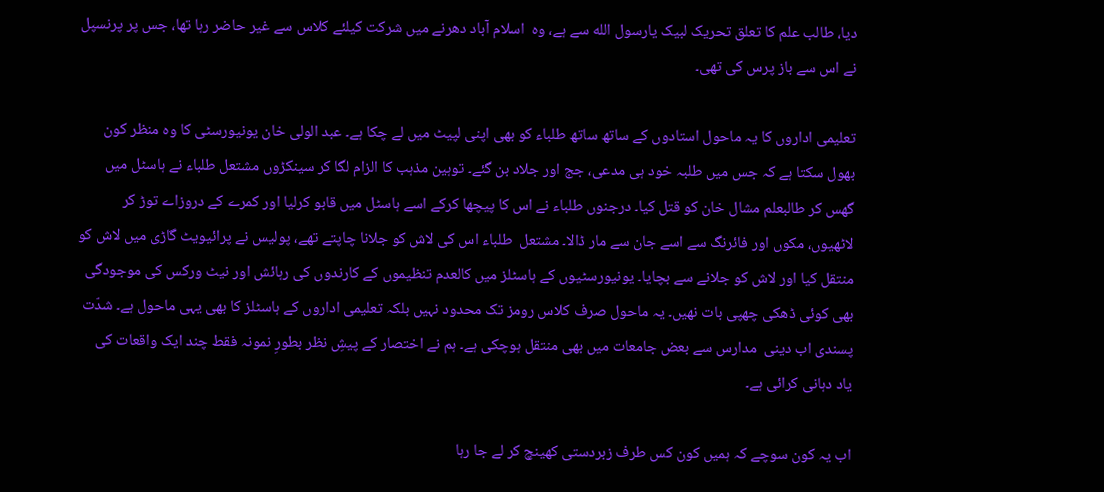دیا، طالب علم کا تعلق تحریک لبیک یارسول الله سے ہے، وه  اسلام آباد دھرنے میں شرکت کیلئے کلاس سے غیر حاضر رہا تھا، جس پر پرنسپل نے اس سے باز پرس کی تھی۔

تعلیمی اداروں کا یہ ماحول استادوں کے ساتھ ساتھ طلباء کو بھی اپنی لپیٹ میں لے چکا ہے۔ عبد الولی خان یونیورسٹی کا وہ منظر کون بھول سکتا ہے کہ جس میں طلبہ خود ہی مدعی، جج اور جلاد بن گئے۔ توہین مذہب کا الزام لگا کر سینکڑوں مشتعل طلباء نے ہاسٹل میں گھس کر طالبعلم مشال خان کو قتل کیا۔ درجنوں طلباء نے اس کا پیچھا کرکے اسے ہاسٹل میں قابو کرلیا اور کمرے کے دروزاے توڑ کر لاٹھیوں، مکوں اور فائرنگ سے اسے جان سے مار ڈالا۔ مشتعل  طلباء اس کی لاش کو جلانا چاپتے تھے، پولیس نے پرائیویٹ گاڑی میں لاش کو منتقل کیا اور لاش کو جلانے سے بچایا۔ یونیورسٹیوں کے ہاسٹلز میں کالعدم تنظیموں کے کارندوں کی رہائش اور نیٹ ورکس کی موجودگی بھی کوئی ڈھکی چھپی بات نهیں۔ یہ ماحول صرف کلاس رومز تک محدود نہیں بلکہ تعلیمی اداروں کے ہاسٹلز کا بھی یہی ماحول ہے۔ شدّت پسندی اب دینی  مدارس سے بعض جامعات میں بھی منتقل ہوچکی ہے۔ ہم نے اختصار کے پیشِ نظر بطورِ نمونہ فقط چند ایک واقعات کی یاد دہانی کرائی ہے۔

اب یہ کون سوچے کہ ہمیں کون کس طرف زبردستی کھینچ کر لے جا رہا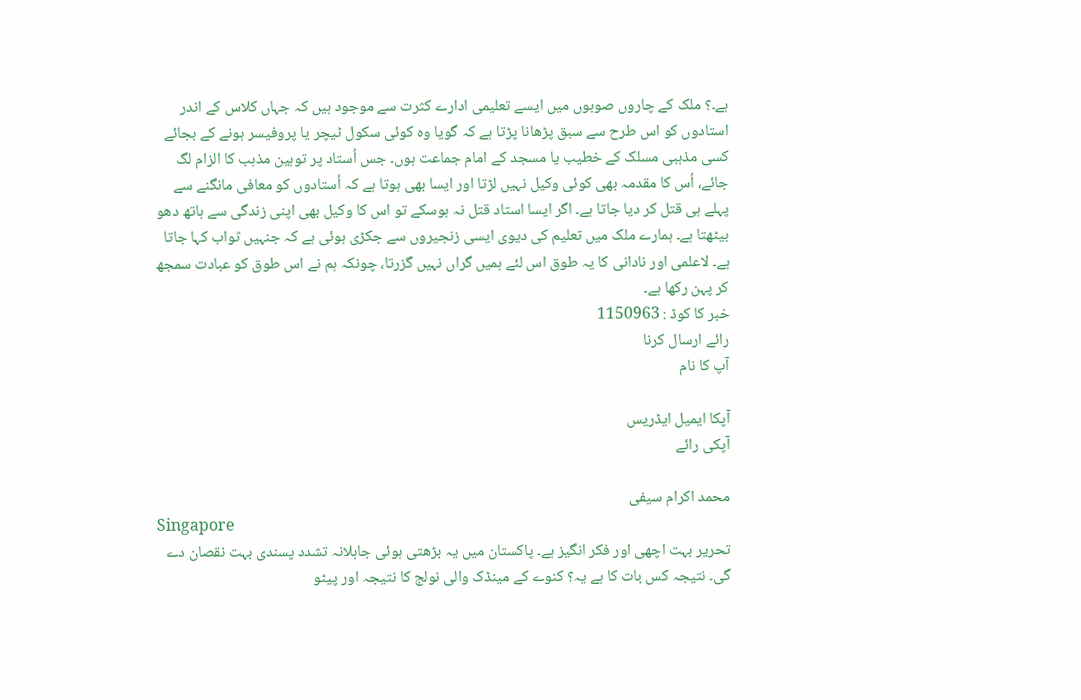ہے۔؟ ملک کے چاروں صوبوں میں ایسے تعلیمی ادارے کثرت سے موجود ہیں کہ جہاں کلاس کے اندر استادوں کو اس طرح سے سبق پڑھانا پڑتا ہے کہ گویا وه کوئی سکول ٹیچر یا پروفیسر ہونے کے بجائے کسی مذہبی مسلک کے خطیب یا مسجد کے امام جماعت ہوں۔ جس اُستاد پر توہین مذہب کا الزام لگ جائے، اُس کا مقدمہ بھی کوئی وکیل نہیں لڑتا اور ایسا بھی ہوتا ہے کہ اُستادوں کو معافی مانگنے سے پہلے ہی قتل کر دیا جاتا ہے۔ اگر ایسا استاد قتل نہ ہوسکے تو اس کا وکیل بھی اپنی زندگی سے ہاتھ دھو بیٹھتا ہے۔ ہمارے ملک میں تعلیم کی دیوی ایسی زنجیروں سے جکڑی ہوئی ہے کہ جنہیں ثواب کہا جاتا ہے۔ لاعلمی اور نادانی کا یہ طوق اس لئے ہمیں گراں نہیں گزرتا، چونکہ ہم نے اس طوق کو عبادت سمجھ کر پہن رکھا ہے۔
خبر کا کوڈ : 1150963
رائے ارسال کرنا
آپ کا نام

آپکا ایمیل ایڈریس
آپکی رائے

محمد اکرام سیفی
Singapore
تحریر بہت اچھی اور فکر انگیز ہے۔ پاکستان میں یہ بڑھتی ہوئی جاہلانہ تشدد پسندی بہت نقصان دے گی۔ نتیجہ کس بات کا ہے یہ؟ کنوے کے مینڈک والی نولج کا نتیجہ اور پیٹو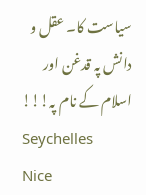سیاست کا۔ عقل و دانش پہ قدغن اور اسلام کے نام پہ!!!
Seychelles
Nice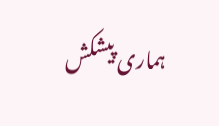ہماری پیشکش